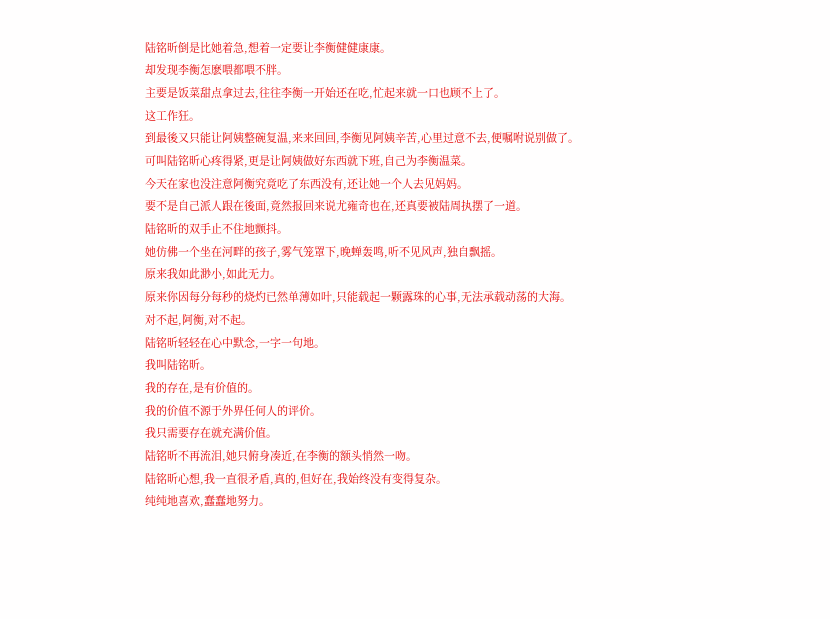陆铭昕倒是比她着急,想着一定要让李衡健健康康。
却发现李衡怎麽喂都喂不胖。
主要是饭菜甜点拿过去,往往李衡一开始还在吃,忙起来就一口也顾不上了。
这工作狂。
到最後又只能让阿姨整碗复温,来来回回,李衡见阿姨辛苦,心里过意不去,便嘱咐说别做了。
可叫陆铭昕心疼得紧,更是让阿姨做好东西就下班,自己为李衡温菜。
今天在家也没注意阿衡究竟吃了东西没有,还让她一个人去见妈妈。
要不是自己派人跟在後面,竟然报回来说尤雍奇也在,还真要被陆周执摆了一道。
陆铭昕的双手止不住地颤抖。
她仿佛一个坐在河畔的孩子,雾气笼罩下,晚蝉轰鸣,听不见风声,独自飘摇。
原来我如此渺小,如此无力。
原来你因每分每秒的烧灼已然单薄如叶,只能载起一颗露珠的心事,无法承载动荡的大海。
对不起,阿衡,对不起。
陆铭昕轻轻在心中默念,一字一句地。
我叫陆铭昕。
我的存在,是有价值的。
我的价值不源于外界任何人的评价。
我只需要存在就充满价值。
陆铭昕不再流泪,她只俯身凑近,在李衡的额头悄然一吻。
陆铭昕心想,我一直很矛盾,真的,但好在,我始终没有变得复杂。
纯纯地喜欢,蠢蠢地努力。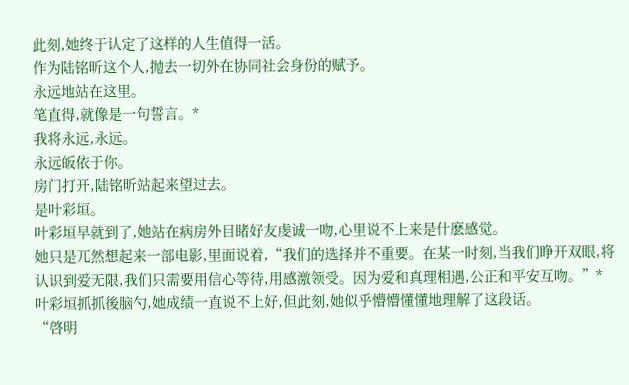此刻,她终于认定了这样的人生值得一活。
作为陆铭昕这个人,抛去一切外在协同社会身份的赋予。
永远地站在这里。
笔直得,就像是一句誓言。*
我将永远,永远。
永远皈依于你。
房门打开,陆铭昕站起来望过去。
是叶彩垣。
叶彩垣早就到了,她站在病房外目睹好友虔诚一吻,心里说不上来是什麽感觉。
她只是兀然想起来一部电影,里面说着,“我们的选择并不重要。在某一时刻,当我们睁开双眼,将认识到爱无限,我们只需要用信心等待,用感激领受。因为爱和真理相遇,公正和平安互吻。”*
叶彩垣抓抓後脑勺,她成绩一直说不上好,但此刻,她似乎懵懵懂懂地理解了这段话。
“啓明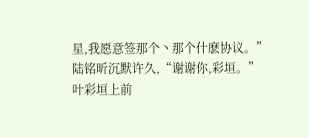星,我愿意签那个丶那个什麽协议。”
陆铭昕沉默许久,“谢谢你,彩垣。”
叶彩垣上前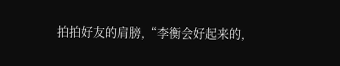拍拍好友的肩膀,“李衡会好起来的,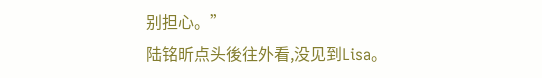别担心。”
陆铭昕点头後往外看,没见到Lisa。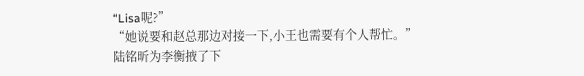“Lisa呢?”
“她说要和赵总那边对接一下,小王也需要有个人帮忙。”
陆铭昕为李衡掖了下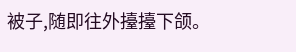被子,随即往外擡擡下颌。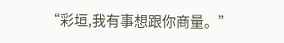“彩垣,我有事想跟你商量。”